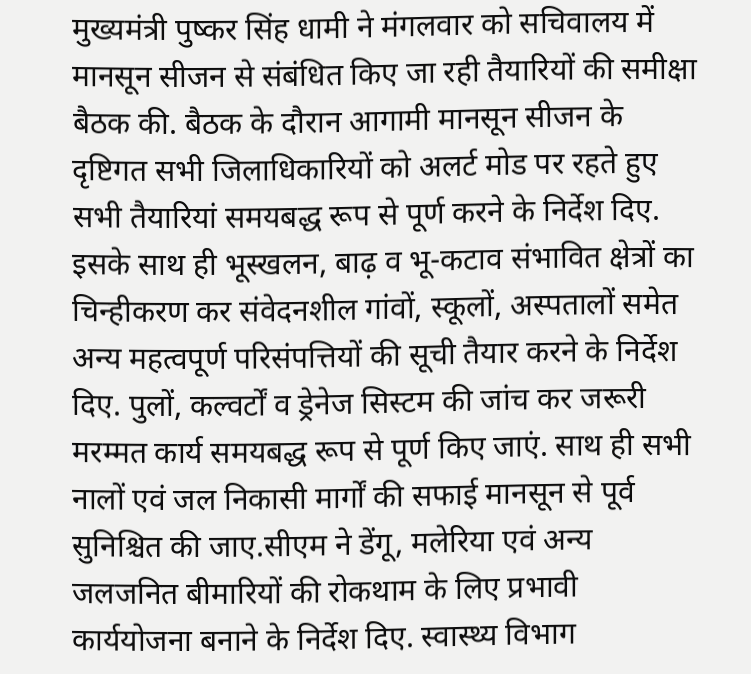मुख्यमंत्री पुष्कर सिंह धामी ने मंगलवार को सचिवालय में मानसून सीजन से संबंधित किए जा रही तैयारियों की समीक्षा बैठक की. बैठक के दौरान आगामी मानसून सीजन के दृष्टिगत सभी जिलाधिकारियों को अलर्ट मोड पर रहते हुए सभी तैयारियां समयबद्ध रूप से पूर्ण करने के निर्देश दिए. इसके साथ ही भूस्खलन, बाढ़ व भू-कटाव संभावित क्षेत्रों का चिन्हीकरण कर संवेदनशील गांवों, स्कूलों, अस्पतालों समेत अन्य महत्वपूर्ण परिसंपत्तियों की सूची तैयार करने के निर्देश दिए. पुलों, कल्वर्टों व ड्रेनेज सिस्टम की जांच कर जरूरी मरम्मत कार्य समयबद्ध रूप से पूर्ण किए जाएं. साथ ही सभी नालों एवं जल निकासी मार्गों की सफाई मानसून से पूर्व सुनिश्चित की जाए.सीएम ने डेंगू, मलेरिया एवं अन्य जलजनित बीमारियों की रोकथाम के लिए प्रभावी कार्ययोजना बनाने के निर्देश दिए. स्वास्थ्य विभाग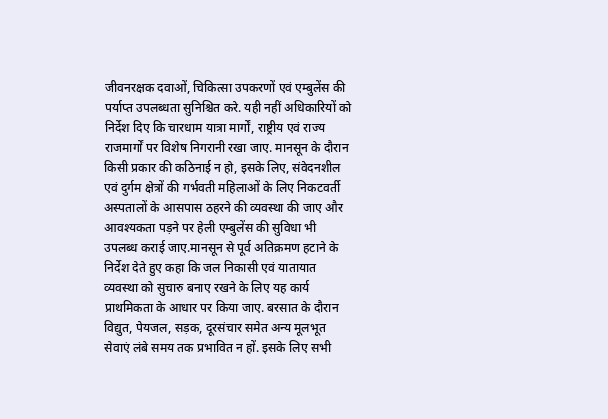जीवनरक्षक दवाओं, चिकित्सा उपकरणों एवं एम्बुलेंस की पर्याप्त उपलब्धता सुनिश्चित करे. यही नहीं अधिकारियों को निर्देश दिए कि चारधाम यात्रा मार्गों, राष्ट्रीय एवं राज्य राजमार्गों पर विशेष निगरानी रखा जाए. मानसून के दौरान किसी प्रकार की कठिनाई न हो, इसके लिए, संवेदनशील एवं दुर्गम क्षेत्रों की गर्भवती महिलाओं के लिए निकटवर्ती अस्पतालों के आसपास ठहरने की व्यवस्था की जाए और आवश्यकता पड़ने पर हेली एम्बुलेंस की सुविधा भी उपलब्ध कराई जाए.मानसून से पूर्व अतिक्रमण हटाने के निर्देश देते हुए कहा कि जल निकासी एवं यातायात व्यवस्था को सुचारु बनाए रखने के लिए यह कार्य प्राथमिकता के आधार पर किया जाए. बरसात के दौरान विद्युत, पेयजल, सड़क, दूरसंचार समेत अन्य मूलभूत सेवाएं लंबे समय तक प्रभावित न हों. इसके लिए सभी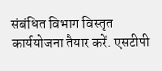संबंधित विभाग विस्तृत कार्ययोजना तैयार करें. एसटीपी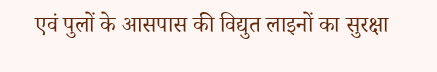एवं पुलों के आसपास की विद्युत लाइनों का सुरक्षा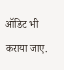ऑडिट भी कराया जाए.